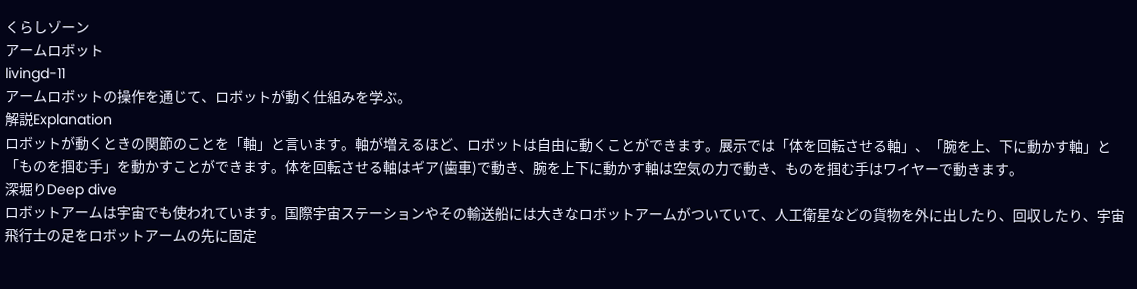くらしゾーン
アームロボット
livingd-11
アームロボットの操作を通じて、ロボットが動く仕組みを学ぶ。
解説Explanation
ロボットが動くときの関節のことを「軸」と言います。軸が増えるほど、ロボットは自由に動くことができます。展示では「体を回転させる軸」、「腕を上、下に動かす軸」と「ものを掴む手」を動かすことができます。体を回転させる軸はギア(歯車)で動き、腕を上下に動かす軸は空気の力で動き、ものを掴む手はワイヤーで動きます。
深堀りDeep dive
ロボットアームは宇宙でも使われています。国際宇宙ステーションやその輸送船には大きなロボットアームがついていて、人工衛星などの貨物を外に出したり、回収したり、宇宙飛行士の足をロボットアームの先に固定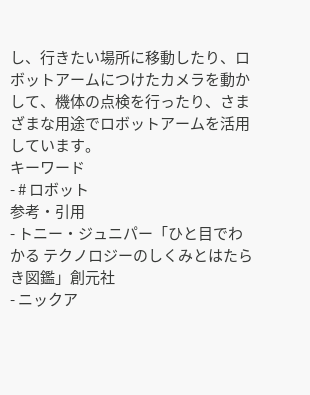し、行きたい場所に移動したり、ロボットアームにつけたカメラを動かして、機体の点検を行ったり、さまざまな用途でロボットアームを活用しています。
キーワード
- # ロボット
参考・引用
- トニー・ジュニパー「ひと目でわかる テクノロジーのしくみとはたらき図鑑」創元社
- ニックア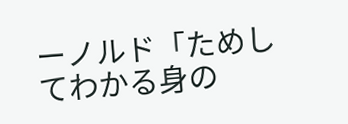ーノルド「ためしてわかる身の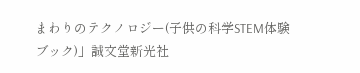まわりのテクノロジー(子供の科学STEM体験ブック)」誠文堂新光社